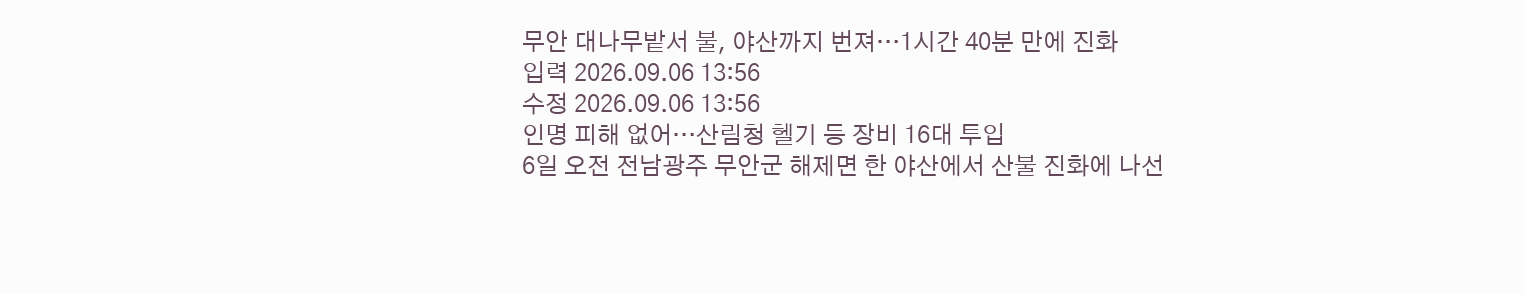무안 대나무밭서 불, 야산까지 번져…1시간 40분 만에 진화
입력 2026.09.06 13:56
수정 2026.09.06 13:56
인명 피해 없어…산림청 헬기 등 장비 16대 투입
6일 오전 전남광주 무안군 해제면 한 야산에서 산불 진화에 나선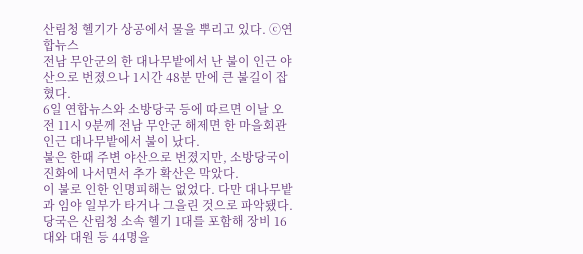산림청 헬기가 상공에서 물을 뿌리고 있다. ⓒ연합뉴스
전남 무안군의 한 대나무밭에서 난 불이 인근 야산으로 번졌으나 1시간 48분 만에 큰 불길이 잡혔다.
6일 연합뉴스와 소방당국 등에 따르면 이날 오전 11시 9분께 전남 무안군 해제면 한 마을회관 인근 대나무밭에서 불이 났다.
불은 한때 주변 야산으로 번졌지만, 소방당국이 진화에 나서면서 추가 확산은 막았다.
이 불로 인한 인명피해는 없었다. 다만 대나무밭과 임야 일부가 타거나 그을린 것으로 파악됐다.
당국은 산림청 소속 헬기 1대를 포함해 장비 16대와 대원 등 44명을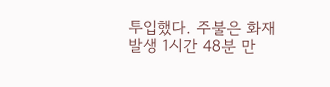투입했다. 주불은 화재 발생 1시간 48분 만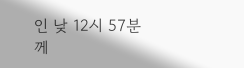인 낮 12시 57분께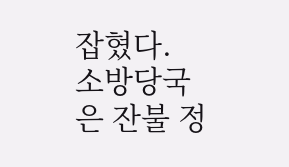잡혔다.
소방당국은 잔불 정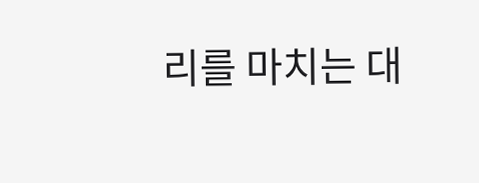리를 마치는 대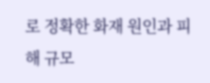로 정확한 화재 원인과 피해 규모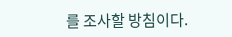를 조사할 방침이다.